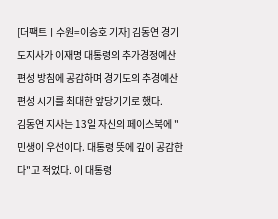[더팩트ㅣ수원=이승호 기자] 김동연 경기도지사가 이재명 대통령의 추가경정예산 편성 방침에 공감하며 경기도의 추경예산 편성 시기를 최대한 앞당기기로 했다.
김동연 지사는 13일 자신의 페이스북에 "민생이 우선이다. 대통령 뜻에 깊이 공감한다"고 적었다. 이 대통령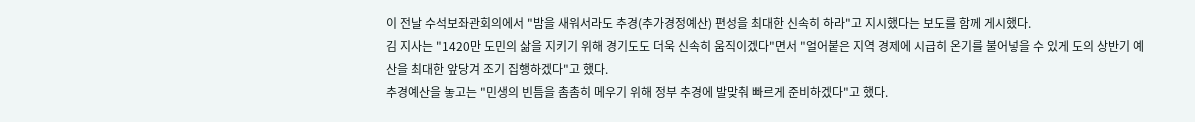이 전날 수석보좌관회의에서 "밤을 새워서라도 추경(추가경정예산) 편성을 최대한 신속히 하라"고 지시했다는 보도를 함께 게시했다.
김 지사는 "1420만 도민의 삶을 지키기 위해 경기도도 더욱 신속히 움직이겠다"면서 "얼어붙은 지역 경제에 시급히 온기를 불어넣을 수 있게 도의 상반기 예산을 최대한 앞당겨 조기 집행하겠다"고 했다.
추경예산을 놓고는 "민생의 빈틈을 촘촘히 메우기 위해 정부 추경에 발맞춰 빠르게 준비하겠다"고 했다.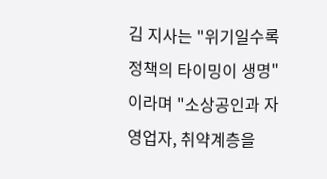김 지사는 "위기일수록 정책의 타이밍이 생명"이라며 "소상공인과 자영업자, 취약계층을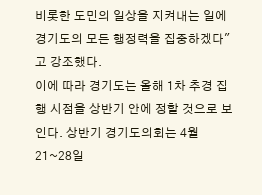비롯한 도민의 일상을 지켜내는 일에 경기도의 모든 행정력을 집중하겠다"고 강조했다.
이에 따라 경기도는 올해 1차 추경 집행 시점을 상반기 안에 정할 것으로 보인다. 상반기 경기도의회는 4월 21~28일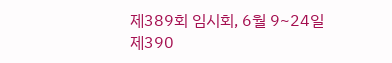제389회 임시회, 6월 9~24일 제390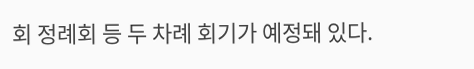회 정례회 등 두 차례 회기가 예정돼 있다.